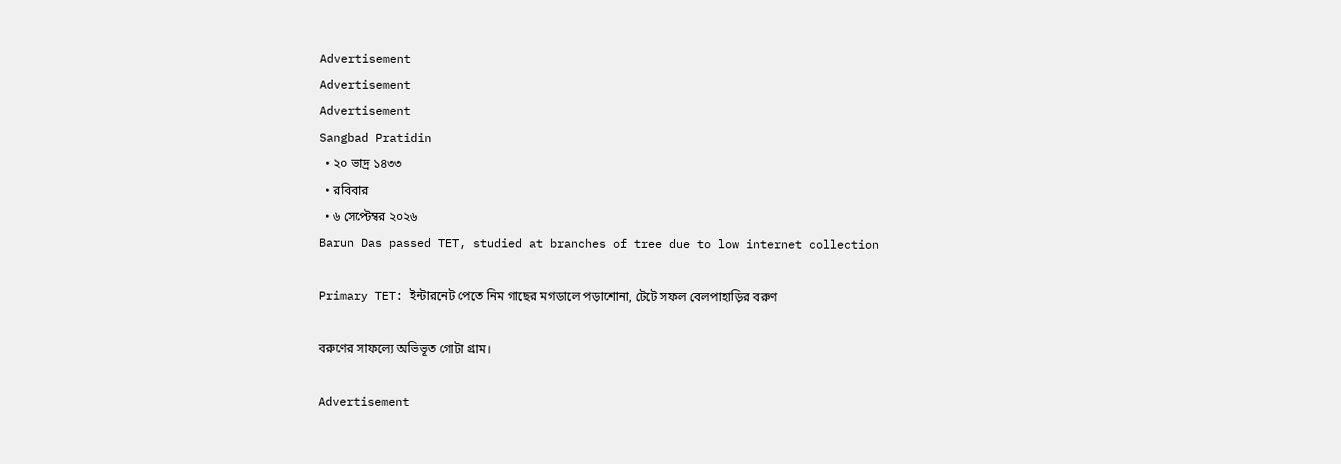Advertisement
Advertisement
Advertisement
Sangbad Pratidin
  • ২০ ভাদ্র ১৪৩৩
  • রবিবার
  • ৬ সেপ্টেম্বর ২০২৬
Barun Das passed TET, studied at branches of tree due to low internet collection

Primary TET: ইন্টারনেট পেতে নিম গাছের মগডালে পড়াশোনা, টেটে সফল বেলপাহাড়ির বরুণ

বরুণের সাফল্যে অভিভূত গোটা গ্রাম।

Advertisement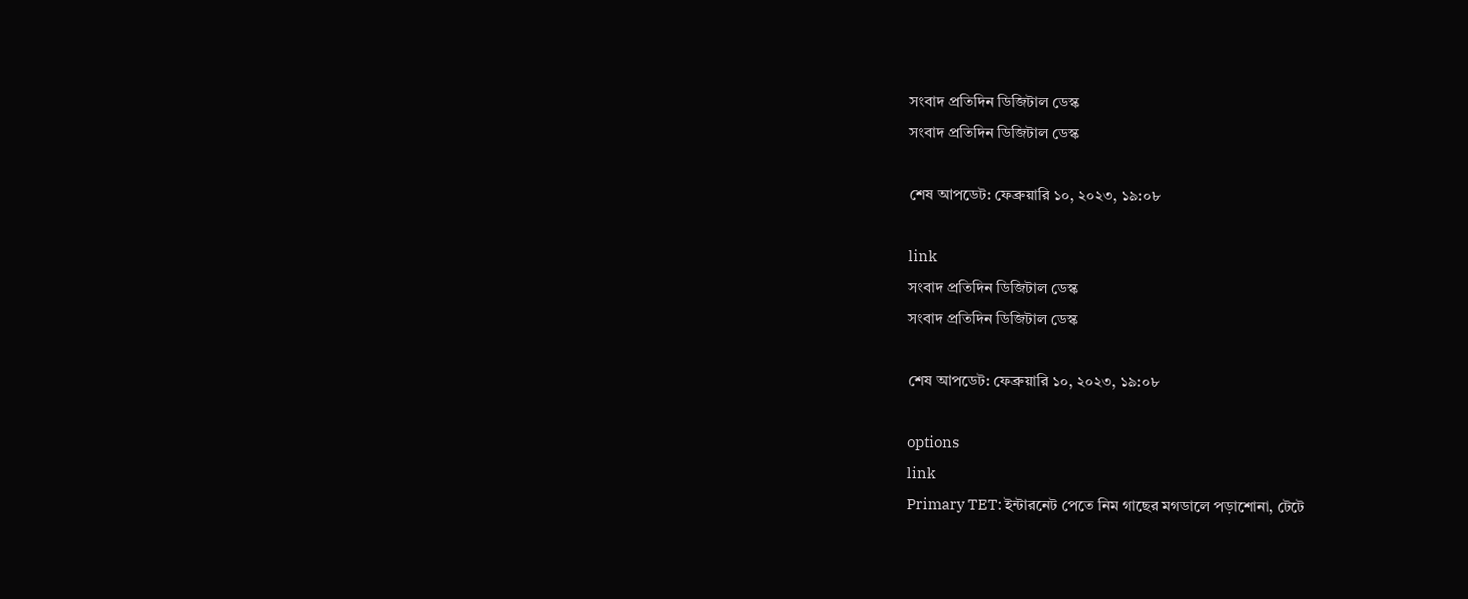সংবাদ প্রতিদিন ডিজিটাল ডেস্ক
সংবাদ প্রতিদিন ডিজিটাল ডেস্ক

শেষ আপডেট: ফেব্রুয়ারি ১০, ২০২৩, ১৯:০৮

link
সংবাদ প্রতিদিন ডিজিটাল ডেস্ক
সংবাদ প্রতিদিন ডিজিটাল ডেস্ক

শেষ আপডেট: ফেব্রুয়ারি ১০, ২০২৩, ১৯:০৮

options
link
Primary TET: ইন্টারনেট পেতে নিম গাছের মগডালে পড়াশোনা, টেটে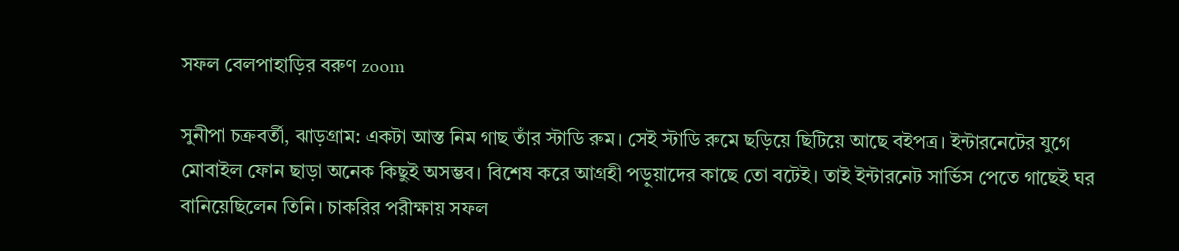সফল বেলপাহাড়ির বরুণ zoom

সুনীপা চক্রবর্তী, ঝাড়গ্রাম: একটা আস্ত নিম গাছ তাঁর স্টাডি রুম। সেই স্টাডি রুমে ছড়িয়ে ছিটিয়ে আছে বইপত্র। ইন্টারনেটের যুগে মোবাইল ফোন ছাড়া অনেক কিছুই অসম্ভব। বিশেষ করে আগ্রহী পড়ুয়াদের কাছে তো বটেই। তাই ইন্টারনেট সার্ভিস পেতে গাছেই ঘর বানিয়েছিলেন তিনি। চাকরির পরীক্ষায় সফল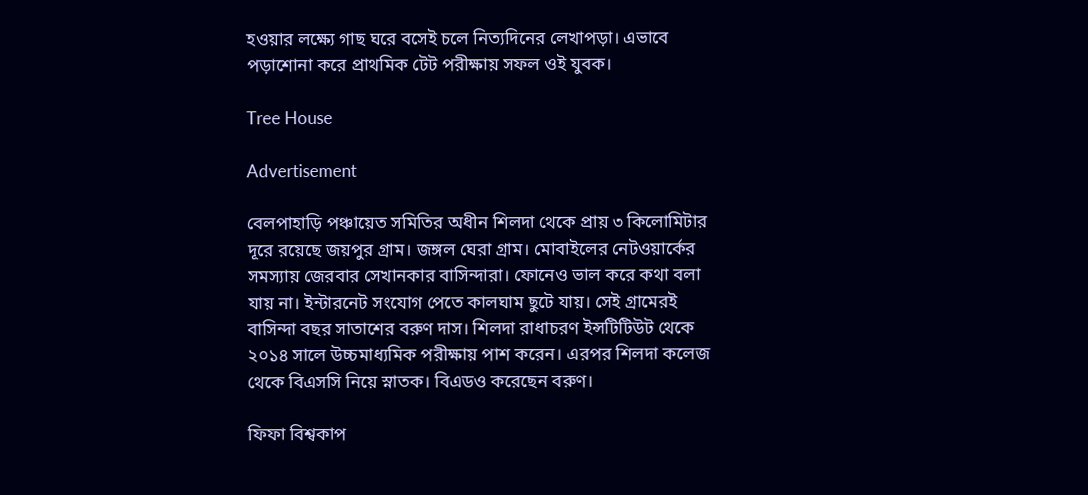হওয়ার লক্ষ্যে গাছ ঘরে বসেই চলে নিত্যদিনের লেখাপড়া। এভাবে পড়াশোনা করে প্রাথমিক টেট পরীক্ষায় সফল ওই যুবক।

Tree House

Advertisement

বেলপাহাড়ি পঞ্চায়েত সমিতির অধীন শিলদা থেকে প্রায় ৩ কিলোমিটার দূরে রয়েছে জয়পুর গ্রাম। জঙ্গল ঘেরা গ্রাম। মোবাইলের নেটওয়ার্কের সমস্যায় জেরবার সেখানকার বাসিন্দারা। ফোনেও ভাল করে কথা বলা যায় না। ইন্টারনেট সংযোগ পেতে কালঘাম ছুটে যায়। সেই গ্রামেরই বাসিন্দা বছর সাতাশের বরুণ দাস। শিলদা রাধাচরণ ইন্সটিটিউট থেকে ২০১৪ সালে উচ্চমাধ্যমিক পরীক্ষায় পাশ করেন। এরপর শিলদা কলেজ থেকে বিএসসি নিয়ে স্নাতক। বিএডও করেছেন বরুণ।

ফিফা বিশ্বকাপ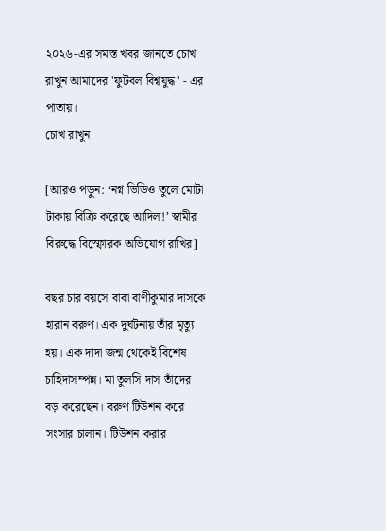২০২৬-এর সমস্ত খবর জানতে চোখ রাখুন আমাদের 'ফুটবল বিশ্বযুদ্ধ' - এর পাতায়।
চোখ রাখুন

[আরও পড়ুন: ‘নগ্ন ভিডিও তুলে মোটা টাকায় বিক্রি করেছে আদিল!’ স্বামীর বিরুদ্ধে বিস্ফোরক অভিযোগ রাখির]

বছর চার বয়সে বাবা বাণীকুমার দাসকে হারান বরুণ। এক দুর্ঘটনায় তাঁর মৃত্যু হয়। এক দাদা জন্ম থেকেই বিশেষ চাহিদাসম্পন্ন। মা তুলসি দাস তাঁদের বড় করেছেন। বরুণ টিউশন করে সংসার চালান। টিউশন করার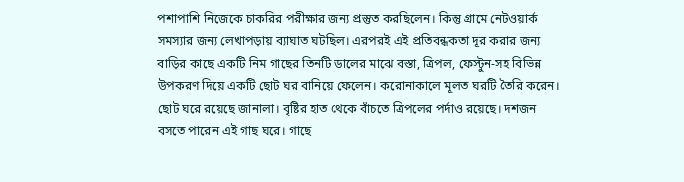পশাপাশি নিজেকে চাকরির পরীক্ষার জন্য প্রস্তুত করছিলেন। কিন্তু গ্রামে নেটওয়ার্ক সমস্যার জন্য লেখাপড়ায় ব্যাঘাত ঘটছিল। এরপরই এই প্রতিবন্ধকতা দূর করার জন্য বাড়ির কাছে একটি নিম গাছের তিনটি ডালের মাঝে বস্তা, ত্রিপল, ফেস্টুন-সহ বিভিন্ন উপকরণ দিয়ে একটি ছোট ঘর বানিয়ে ফেলেন। করোনাকালে মূলত ঘরটি তৈরি করেন। ছোট ঘরে রয়েছে জানালা। বৃষ্টির হাত থেকে বাঁচতে ত্রিপলের পর্দাও রয়েছে। দশজন বসতে পারেন এই গাছ ঘরে। গাছে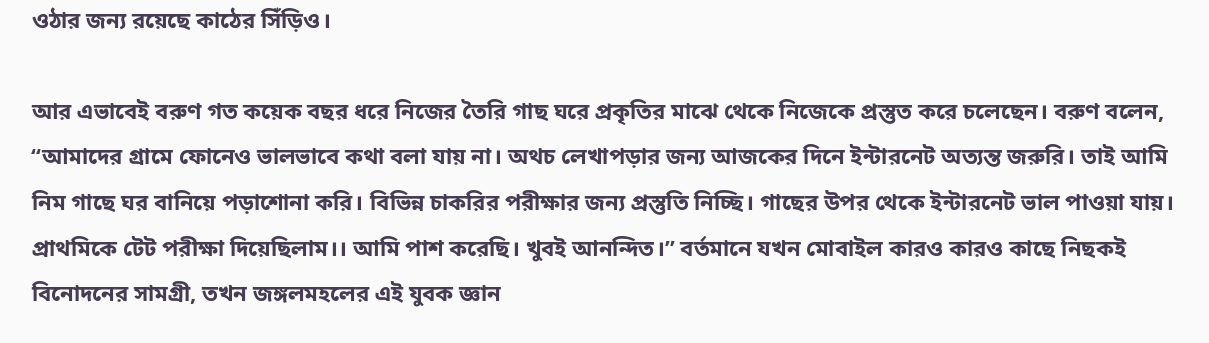ওঠার জন্য রয়েছে কাঠের সিঁড়িও।

আর এভাবেই বরুণ গত কয়েক বছর ধরে নিজের তৈরি গাছ ঘরে প্রকৃতির মাঝে থেকে নিজেকে প্রস্তুত করে চলেছেন। বরুণ বলেন, “আমাদের গ্রামে ফোনেও ভালভাবে কথা বলা যায় না। অথচ লেখাপড়ার জন্য আজকের দিনে ইন্টারনেট অত্যন্ত জরুরি। তাই আমি নিম গাছে ঘর বানিয়ে পড়াশোনা করি। বিভিন্ন চাকরির পরীক্ষার জন্য প্রস্তুতি নিচ্ছি। গাছের উপর থেকে ইন্টারনেট ভাল পাওয়া যায়। প্রাথমিকে টেট পরীক্ষা দিয়েছিলাম।। আমি পাশ করেছি। খুবই আনন্দিত।” বর্তমানে যখন মোবাইল কারও কারও কাছে নিছকই বিনোদনের সামগ্রী, তখন জঙ্গলমহলের এই যুবক জ্ঞান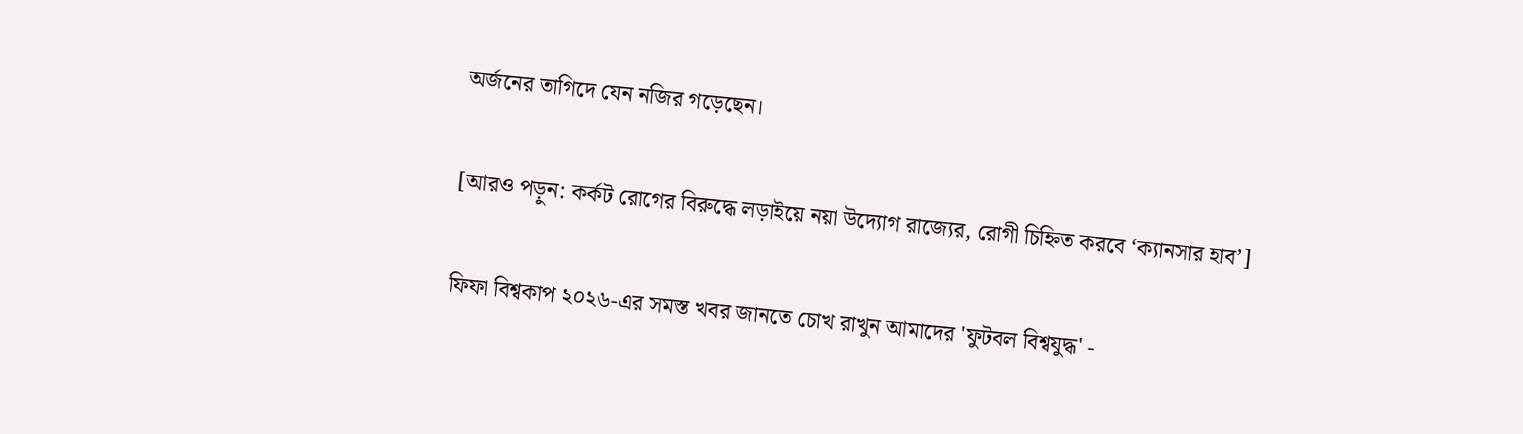অর্জনের তাগিদে যেন নজির গড়েছেন।

[আরও পড়ুন: কর্কট রোগের বিরুদ্ধে লড়াইয়ে নয়া উদ্যোগ রাজ্যের, রোগী চিহ্নিত করবে ‘ক্যানসার হাব’]

ফিফা বিশ্বকাপ ২০২৬-এর সমস্ত খবর জানতে চোখ রাখুন আমাদের 'ফুটবল বিশ্বযুদ্ধ' -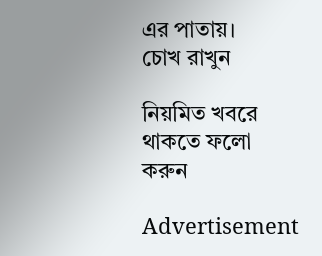এর পাতায়।
চোখ রাখুন

নিয়মিত খবরে থাকতে ফলো করুন

Advertisement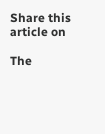Share this article on

The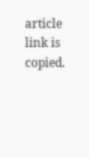article link is copied.